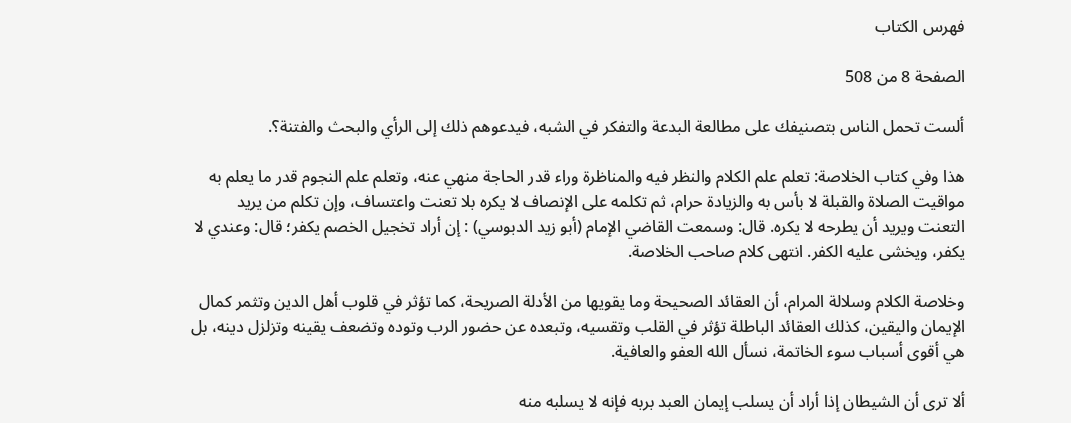فهرس الكتاب

الصفحة 8 من 508

ألست تحمل الناس بتصنيفك على مطالعة البدعة والتفكر في الشبه، فيدعوهم ذلك إلى الرأي والبحث والفتنة؟.

هذا وفي كتاب الخلاصة: تعلم علم الكلام والنظر فيه والمناظرة وراء قدر الحاجة منهي عنه، وتعلم علم النجوم قدر ما يعلم به مواقيت الصلاة والقبلة لا بأس به والزيادة حرام، ثم تكلمه على الإنصاف لا يكره بلا تعنت واعتساف، وإن تكلم من يريد التعنت ويريد أن يطرحه لا يكره. قال: وسمعت القاضي الإمام (أبو زيد الدبوسي) : إن أراد تخجيل الخصم يكفر؛ قال: وعندي لا يكفر، ويخشى عليه الكفر. انتهى كلام صاحب الخلاصة.

وخلاصة الكلام وسلالة المرام، أن العقائد الصحيحة وما يقويها من الأدلة الصريحة، كما تؤثر في قلوب أهل الدين وتثمر كمال الإيمان واليقين، كذلك العقائد الباطلة تؤثر في القلب وتقسيه، وتبعده عن حضور الرب وتوده وتضعف يقينه وتزلزل دينه، بل هي أقوى أسباب سوء الخاتمة، نسأل الله العفو والعافية.

ألا ترى أن الشيطان إذا أراد أن يسلب إيمان العبد بربه فإنه لا يسلبه منه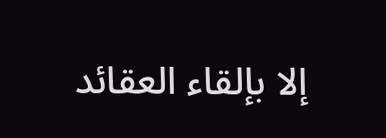إلا بإلقاء العقائد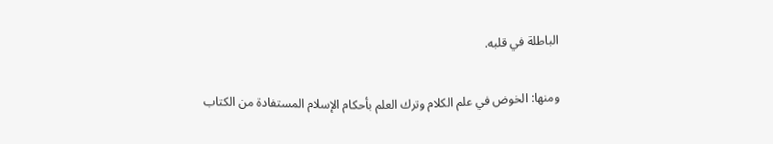الباطلة في قلبه.

ومنها: الخوض في علم الكلام وترك العلم بأحكام الإسلام المستفادة من الكتاب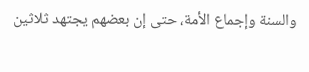والسنة وإجماع الأمة، حتى إن بعضهم يجتهد ثلاثين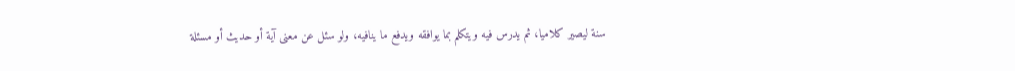سنة ليصير كلاميا، ثم يدرس فيه ويتكلم بما يوافقه ويدفع ما ينافيه، ولو سئل عن معنى آية أو حديث أو مسئلة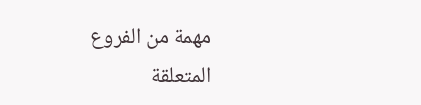مهمة من الفروع المتعلقة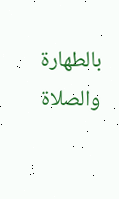بالطهارة والصلاة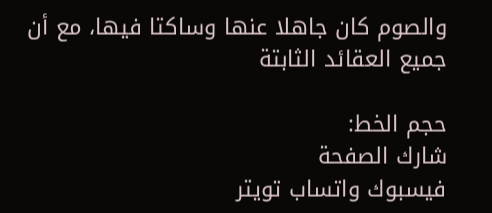والصوم كان جاهلا عنها وساكتا فيها، مع أن جميع العقائد الثابتة

حجم الخط:
شارك الصفحة
فيسبوك واتساب تويتر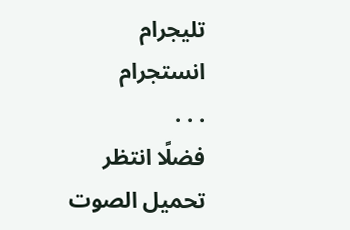تليجرام انستجرام
. . .
فضلًا انتظر تحميل الصوت